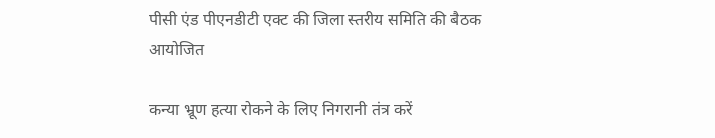पीसी एंड पीएनडीटी एक्ट की जिला स्तरीय समिति की बैठक आयोजित

कन्या भ्रूण हत्या रोकने के लिए निगरानी तंत्र करें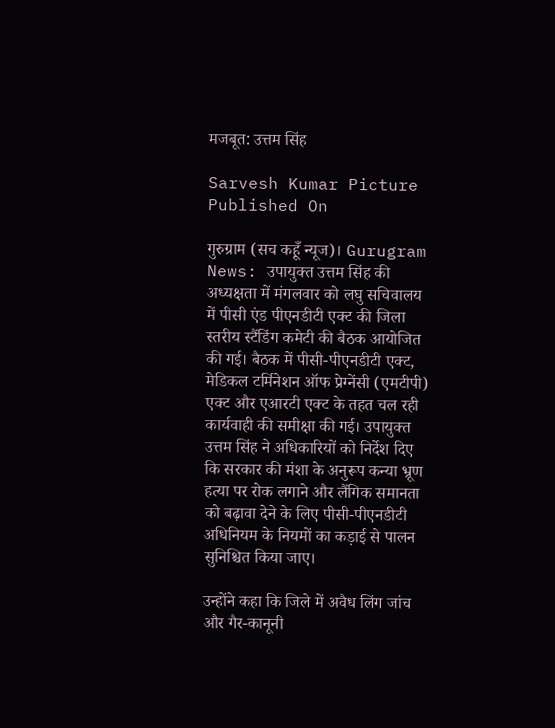मजबूत: उत्तम सिंह

Sarvesh Kumar Picture
Published On

गुरुग्राम (सच कहूँ न्यूज)। Gurugram News: उपायुक्त उत्तम सिंह की अध्यक्षता में मंगलवार को लघु सचिवालय में पीसी एंड पीएनडीटी एक्ट की जिला स्तरीय स्टैंडिंग कमेटी की बैठक आयोजित की गई। बैठक में पीसी-पीएनडीटी एक्ट, मेडिकल टर्मिनेशन ऑफ प्रेग्नेंसी (एमटीपी) एक्ट और एआरटी एक्ट के तहत चल रही कार्यवाही की समीक्षा की गई। उपायुक्त उत्तम सिंह ने अधिकारियों को निर्देश दिए कि सरकार की मंशा के अनुरूप कन्या भ्रूण हत्या पर रोक लगाने और लैंगिक समानता को बढ़ावा देने के लिए पीसी-पीएनडीटी अधिनियम के नियमों का कड़ाई से पालन सुनिश्चित किया जाए।

उन्होंने कहा कि जिले में अवैध लिंग जांच और गैर-कानूनी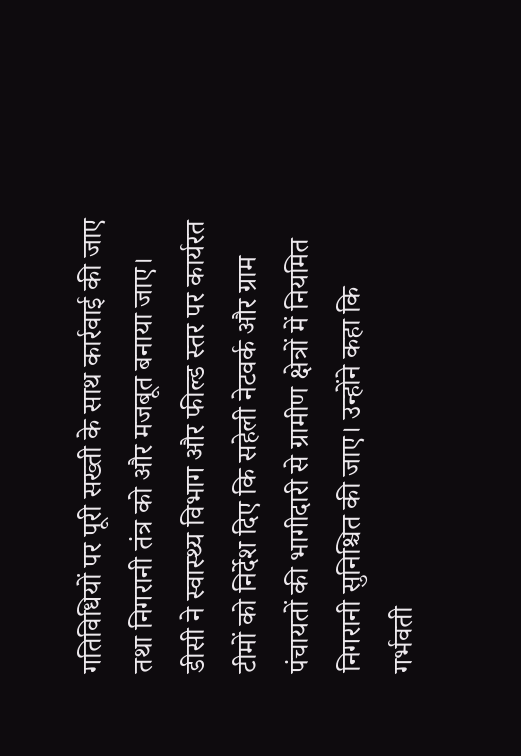गतिविधियों पर पूरी सख्ती के साथ कार्रवाई की जाए तथा निगरानी तंत्र को और मजबूत बनाया जाए। डीसी ने स्वास्थ्य विभाग और फील्ड स्तर पर कार्यरत टीमों को निर्देश दिए कि सहेली नेटवर्क और ग्राम पंचायतों की भागीदारी से ग्रामीण क्षेत्रों में नियमित निगरानी सुनिश्चित की जाए। उन्होंने कहा कि गर्भवती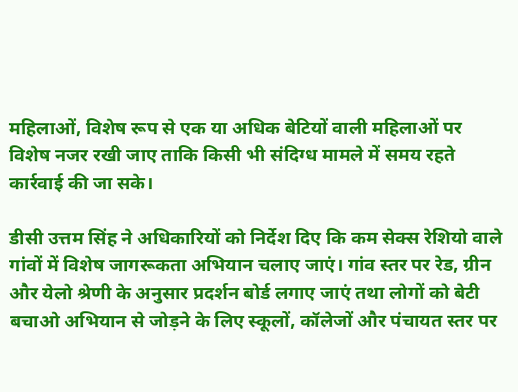महिलाओं, विशेष रूप से एक या अधिक बेटियों वाली महिलाओं पर विशेष नजर रखी जाए ताकि किसी भी संदिग्ध मामले में समय रहते कार्रवाई की जा सके।

डीसी उत्तम सिंह ने अधिकारियों को निर्देश दिए कि कम सेक्स रेशियो वाले गांवों में विशेष जागरूकता अभियान चलाए जाएं। गांव स्तर पर रेड, ग्रीन और येलो श्रेणी के अनुसार प्रदर्शन बोर्ड लगाए जाएं तथा लोगों को बेटी बचाओ अभियान से जोड़ने के लिए स्कूलों, कॉलेजों और पंचायत स्तर पर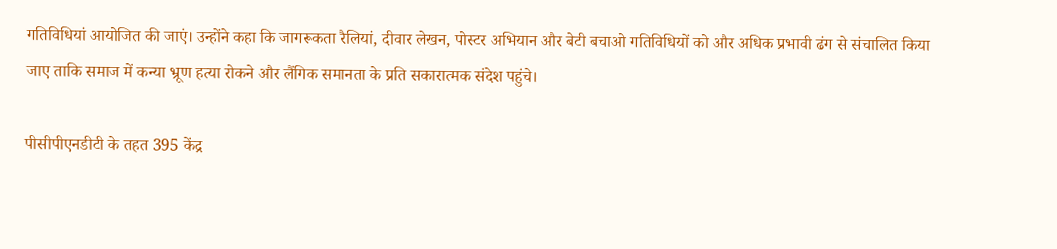गतिविधियां आयोजित की जाएं। उन्होंने कहा कि जागरूकता रैलियां, दीवार लेखन, पोस्टर अभियान और बेटी बचाओ गतिविधियों को और अधिक प्रभावी ढंग से संचालित किया जाए ताकि समाज में कन्या भ्रूण हत्या रोकने और लैंगिक समानता के प्रति सकारात्मक संदेश पहुंचे।

पीसीपीएनडीटी के तहत 395 केंद्र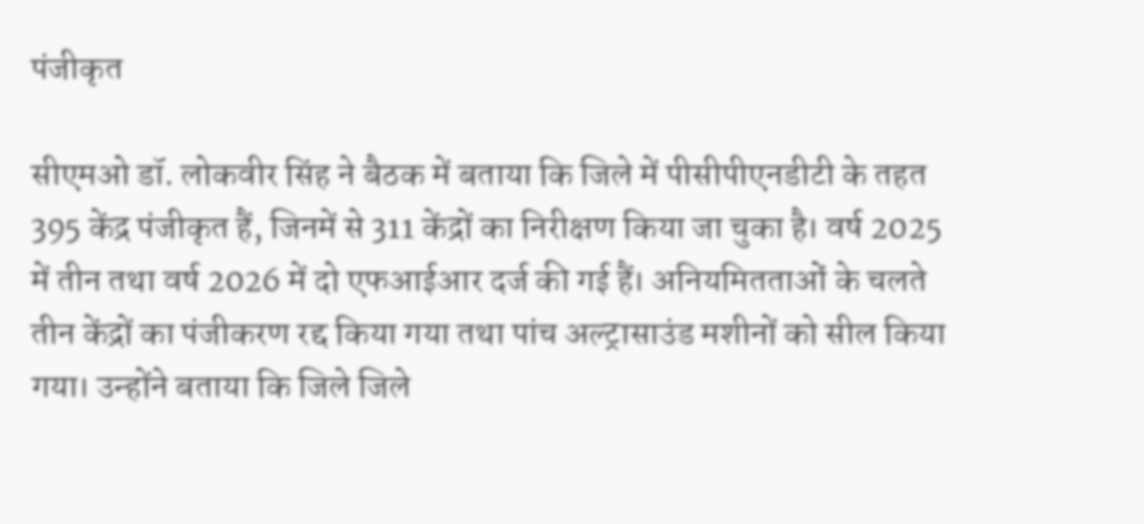पंजीकृत

सीएमओ डॉ. लोकवीर सिंह ने बैठक में बताया कि जिले में पीसीपीएनडीटी के तहत 395 केंद्र पंजीकृत हैं, जिनमें से 311 केंद्रों का निरीक्षण किया जा चुका है। वर्ष 2025 में तीन तथा वर्ष 2026 में दो एफआईआर दर्ज की गई हैं। अनियमितताओं के चलते तीन केंद्रों का पंजीकरण रद्द किया गया तथा पांच अल्ट्रासाउंड मशीनों को सील किया गया। उन्होंने बताया कि जिले जिले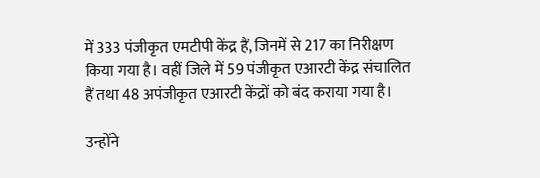में 333 पंजीकृत एमटीपी केंद्र हैं, जिनमें से 217 का निरीक्षण किया गया है। वहीं जिले में 59 पंजीकृत एआरटी केंद्र संचालित हैं तथा 48 अपंजीकृत एआरटी केंद्रों को बंद कराया गया है।

उन्होंने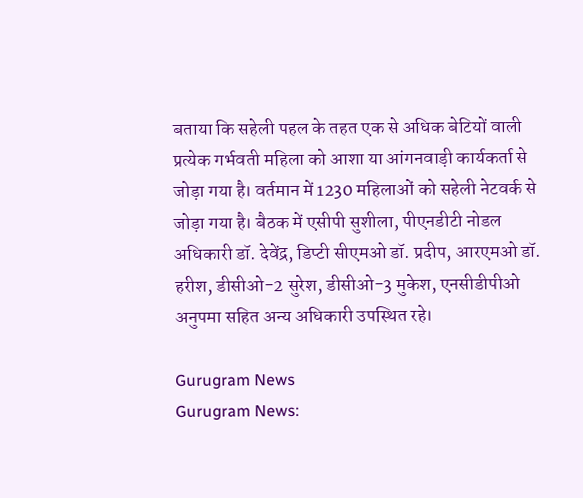बताया कि सहेली पहल के तहत एक से अधिक बेटियों वाली प्रत्येक गर्भवती महिला को आशा या आंगनवाड़ी कार्यकर्ता से जोड़ा गया है। वर्तमान में 1230 महिलाओं को सहेली नेटवर्क से जोड़ा गया है। बैठक में एसीपी सुशीला, पीएनडीटी नोडल अधिकारी डॉ. देवेंद्र, डिप्टी सीएमओ डॉ. प्रदीप, आरएमओ डॉ. हरीश, डीसीओ-2 सुरेश, डीसीओ-3 मुकेश, एनसीडीपीओ अनुपमा सहित अन्य अधिकारी उपस्थित रहे।

Gurugram News
Gurugram News: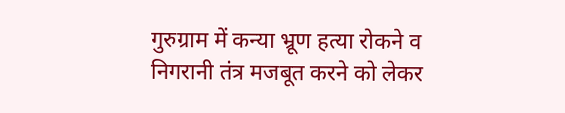गुरुग्राम में कन्या भ्रूण हत्या रोकने व निगरानी तंत्र मजबूत करने को लेकर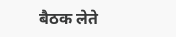बैठक लेते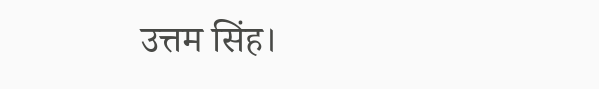उत्तम सिंह।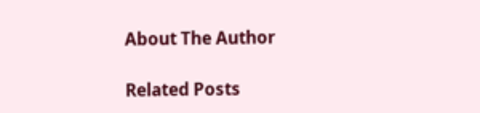About The Author

Related Posts